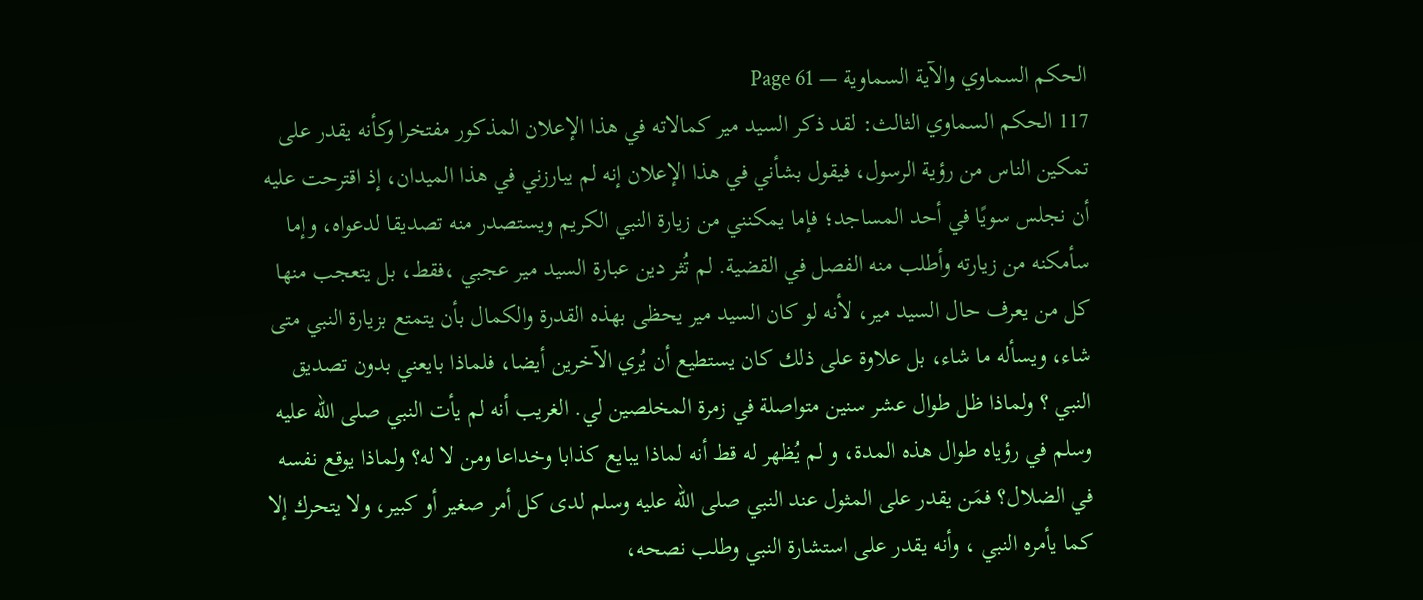الحكم السماوي والآية السماوية — Page 61
117 الحكم السماوي الثالث: لقد ذكر السيد مير كمالاته في هذا الإعلان المذكور مفتخرا وكأنه يقدر على تمكين الناس من رؤية الرسول، فيقول بشأني في هذا الإعلان إنه لم يبارزني في هذا الميدان، إذ اقترحت عليه أن نجلس سويًا في أحد المساجد؛ فإما يمكنني من زيارة النبي الكريم ويستصدر منه تصديقا لدعواه، وإما سأمكنه من زيارته وأطلب منه الفصل في القضية. لم تُثر دین عبارة السيد مير عجبي ،فقط، بل يتعجب منها كل من يعرف حال السيد مير، لأنه لو كان السيد مير يحظى بهذه القدرة والكمال بأن يتمتع بزيارة النبي متى شاء، ويسأله ما شاء، بل علاوة على ذلك كان يستطيع أن يُري الآخرين أيضا، فلماذا بايعني بدون تصديق النبي ؟ ولماذا ظل طوال عشر سنين متواصلة في زمرة المخلصين لي. الغريب أنه لم يأت النبي صلى الله عليه وسلم في رؤياه طوال هذه المدة، و لم يُظهر له قط أنه لماذا يبايع كذابا وخداعا ومن لا له؟ ولماذا يوقع نفسه في الضلال؟ فمَن يقدر على المثول عند النبي صلى الله عليه وسلم لدى كل أمر صغير أو كبير، ولا يتحرك إلا كما يأمره النبي ، وأنه يقدر على استشارة النبي وطلب نصحه،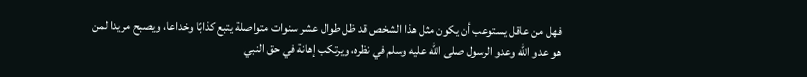فهل من عاقل يستوعب أن يكون مثل هذا الشخص قد ظل طوال عشر سنوات متواصلة يتبع كذابًا وخداعا، ويصبح مريدا لمن هو عدو الله وعدو الرسول صلى الله عليه وسلم في نظره، ويرتكب إهانة في حق النبي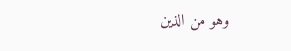وهو من الذين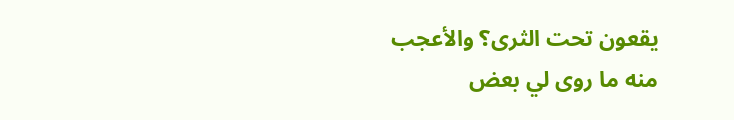يقعون تحت الثرى؟ والأعجب منه ما روى لي بعض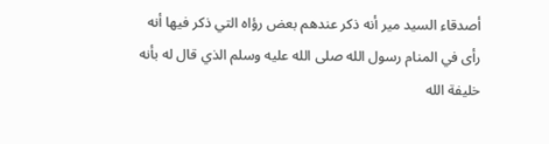أصدقاء السيد مير أنه ذكر عندهم بعض رؤاه التي ذكر فيها أنه رأى في المنام رسول الله صلى الله عليه وسلم الذي قال له بأنه خليفة الله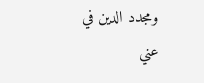ومجدد الدين في عني